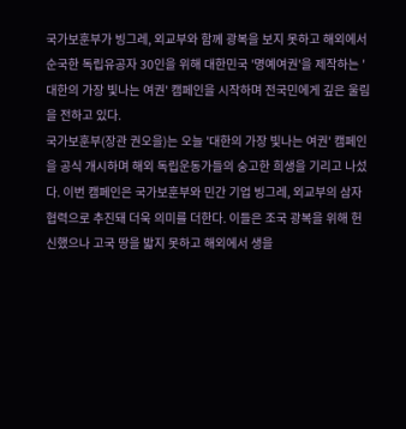국가보훈부가 빙그레, 외교부와 함께 광복을 보지 못하고 해외에서 순국한 독립유공자 30인을 위해 대한민국 '명예여권'을 제작하는 '대한의 가장 빛나는 여권' 캠페인을 시작하며 전국민에게 깊은 울림을 전하고 있다.
국가보훈부(장관 권오을)는 오늘 '대한의 가장 빛나는 여권' 캠페인을 공식 개시하며 해외 독립운동가들의 숭고한 희생을 기리고 나섰다. 이번 캠페인은 국가보훈부와 민간 기업 빙그레, 외교부의 삼자 협력으로 추진돼 더욱 의미를 더한다. 이들은 조국 광복을 위해 헌신했으나 고국 땅을 밟지 못하고 해외에서 생을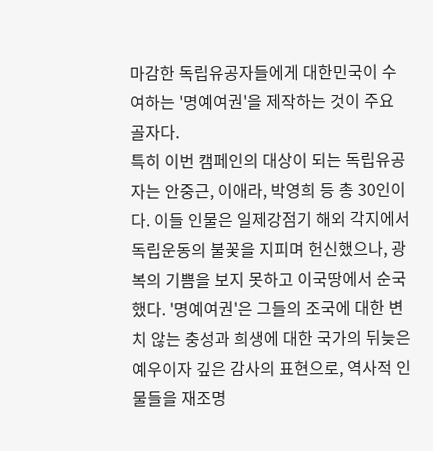마감한 독립유공자들에게 대한민국이 수여하는 '명예여권'을 제작하는 것이 주요 골자다.
특히 이번 캠페인의 대상이 되는 독립유공자는 안중근, 이애라, 박영희 등 총 30인이다. 이들 인물은 일제강점기 해외 각지에서 독립운동의 불꽃을 지피며 헌신했으나, 광복의 기쁨을 보지 못하고 이국땅에서 순국했다. '명예여권'은 그들의 조국에 대한 변치 않는 충성과 희생에 대한 국가의 뒤늦은 예우이자 깊은 감사의 표현으로, 역사적 인물들을 재조명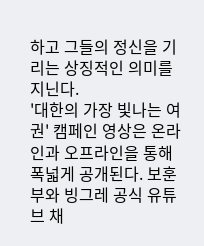하고 그들의 정신을 기리는 상징적인 의미를 지닌다.
'대한의 가장 빛나는 여권' 캠페인 영상은 온라인과 오프라인을 통해 폭넓게 공개된다. 보훈부와 빙그레 공식 유튜브 채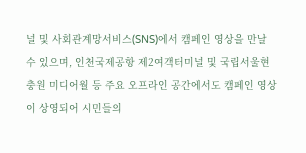널 및 사회관계망서비스(SNS)에서 캠페인 영상을 만날 수 있으며, 인천국제공항 제2여객터미널 및 국립서울현충원 미디어월 등 주요 오프라인 공간에서도 캠페인 영상이 상영되어 시민들의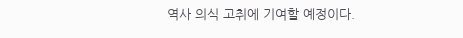역사 의식 고취에 기여할 예정이다.